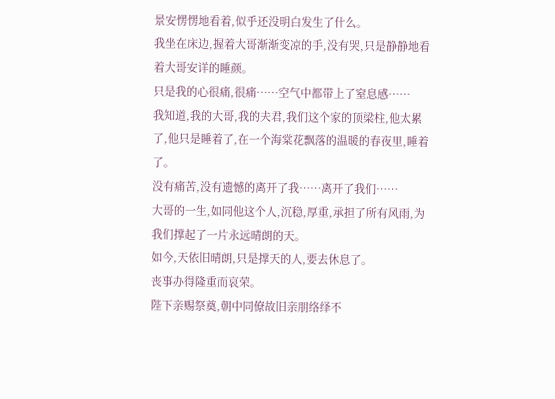景安愣愣地看着,似乎还没明白发生了什么。
我坐在床边,握着大哥渐渐变凉的手,没有哭,只是静静地看着大哥安详的睡颜。
只是我的心很痛,很痛……空气中都带上了窒息感……
我知道,我的大哥,我的夫君,我们这个家的顶梁柱,他太累了,他只是睡着了,在一个海棠花飘落的温暖的春夜里,睡着了。
没有痛苦,没有遗憾的离开了我……离开了我们……
大哥的一生,如同他这个人,沉稳,厚重,承担了所有风雨,为我们撑起了一片永远晴朗的天。
如今,天依旧晴朗,只是撑天的人,要去休息了。
丧事办得隆重而哀荣。
陛下亲赐祭奠,朝中同僚故旧亲朋络绎不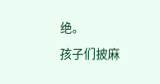绝。
孩子们披麻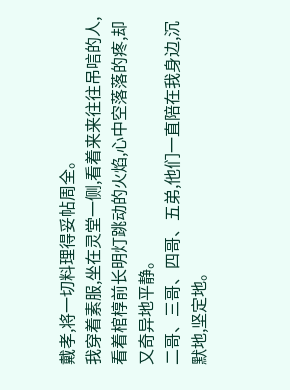戴孝,将一切料理得妥帖周全。
我穿着素服,坐在灵堂一侧,看着来来往往吊唁的人,看着棺椁前长明灯跳动的火焰,心中空落落的疼,却又奇异地平静。
二哥、三哥、四哥、五弟,他们一直陪在我身边,沉默地,坚定地。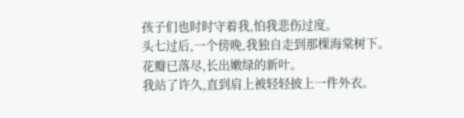孩子们也时时守着我,怕我悲伤过度。
头七过后,一个傍晚,我独自走到那棵海棠树下。
花瓣已落尽,长出嫩绿的新叶。
我站了许久,直到肩上被轻轻披上一件外衣。